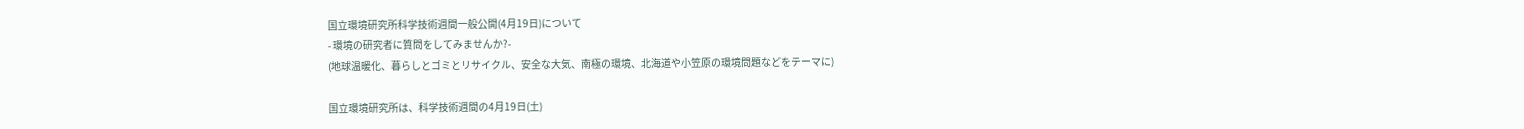国立環境研究所科学技術週間一般公開(4月19日)について
- 環境の研究者に質問をしてみませんか?-
(地球温暖化、暮らしとゴミとリサイクル、安全な大気、南極の環境、北海道や小笠原の環境問題などをテーマに)

国立環境研究所は、科学技術週間の4月19日(土)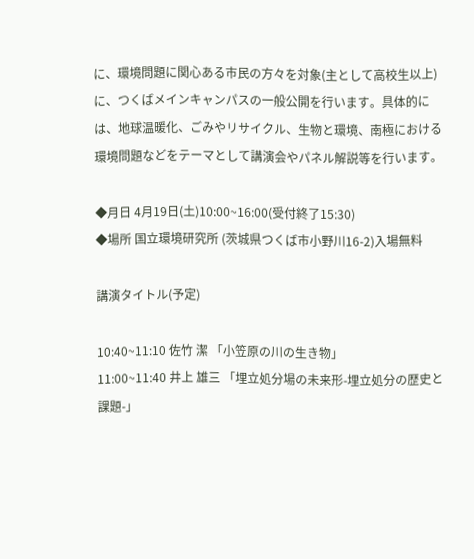に、環境問題に関心ある市民の方々を対象(主として高校生以上)に、つくばメインキャンパスの一般公開を行います。具体的には、地球温暖化、ごみやリサイクル、生物と環境、南極における環境問題などをテーマとして講演会やパネル解説等を行います。

◆月日 4月19日(土)10:00~16:00(受付終了15:30)
◆場所 国立環境研究所 (茨城県つくば市小野川16-2)入場無料

講演タイトル(予定)

10:40~11:10 佐竹 潔 「小笠原の川の生き物」
11:00~11:40 井上 雄三 「埋立処分場の未来形-埋立処分の歴史と課題-」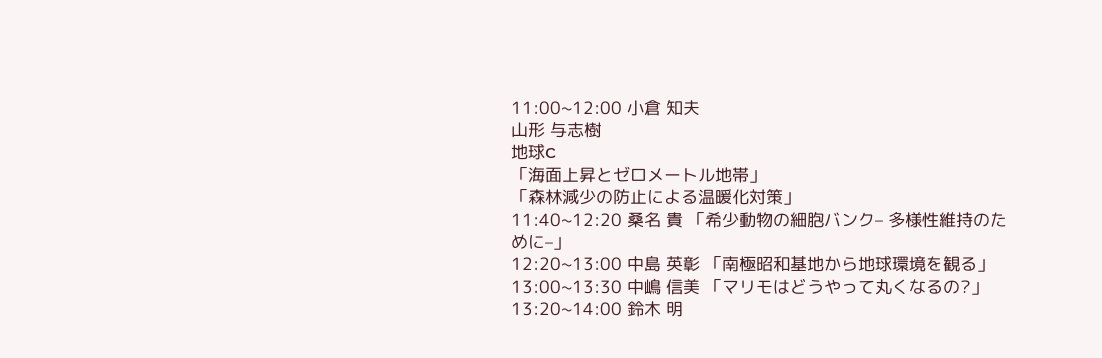11:00~12:00 小倉 知夫
山形 与志樹
地球C
「海面上昇とゼロメートル地帯」
「森林減少の防止による温暖化対策」
11:40~12:20 桑名 貴 「希少動物の細胞バンク– 多様性維持のために–」
12:20~13:00 中島 英彰 「南極昭和基地から地球環境を観る」
13:00~13:30 中嶋 信美 「マリモはどうやって丸くなるの?」
13:20~14:00 鈴木 明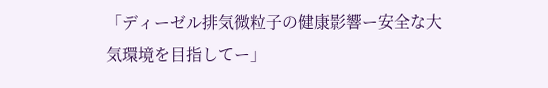「ディーゼル排気微粒子の健康影響ー安全な大気環境を目指してー」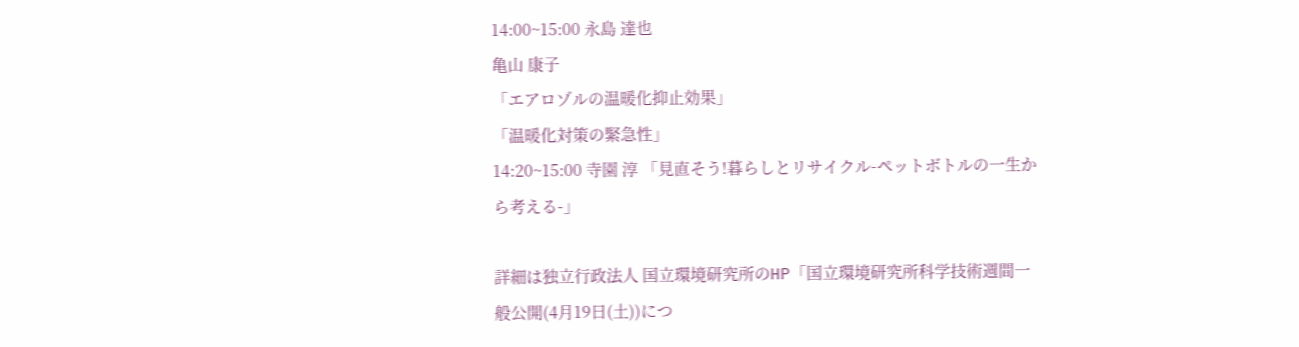14:00~15:00 永島 達也
亀山 康子
「エアロゾルの温暖化抑止効果」
「温暖化対策の緊急性」
14:20~15:00 寺園 淳 「見直そう!暮らしとリサイクル-ペットボトルの一生から考える-」

詳細は独立行政法人 国立環境研究所のHP「国立環境研究所科学技術週間一般公開(4月19日(土))につ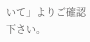いて」よりご確認下さい。